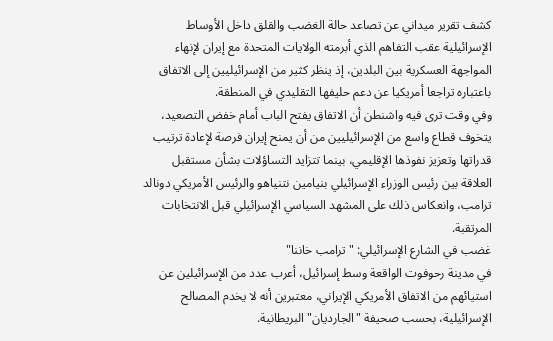كشف تقرير ميداني عن تصاعد حالة الغضب والقلق داخل الأوساط الإسرائيلية عقب التفاهم الذي أبرمته الولايات المتحدة مع إيران لإنهاء المواجهة العسكرية بين البلدين، إذ ينظر كثير من الإسرائيليين إلى الاتفاق باعتباره تراجعا أمريكيا عن دعم حليفها التقليدي في المنطقة.
وفي وقت ترى فيه واشنطن أن الاتفاق يفتح الباب أمام خفض التصعيد، يتخوف قطاع واسع من الإسرائيليين من أن يمنح إيران فرصة لإعادة ترتيب قدراتها وتعزيز نفوذها الإقليمي، بينما تتزايد التساؤلات بشأن مستقبل العلاقة بين رئيس الوزراء الإسرائيلي بنيامين نتنياهو والرئيس الأمريكي دونالد ترامب، وانعكاس ذلك على المشهد السياسي الإسرائيلي قبل الانتخابات المرتقبة.
غضب في الشارع الإسرائيلي: "ترامب خاننا"
في مدينة رحوفوت الواقعة وسط إسرائيل، أعرب عدد من الإسرائيلين عن استيائهم من الاتفاق الأمريكي الإيراني، معتبرين أنه لا يخدم المصالح الإسرائيلية، بحسب صحيفة "الجارديان" البريطانية.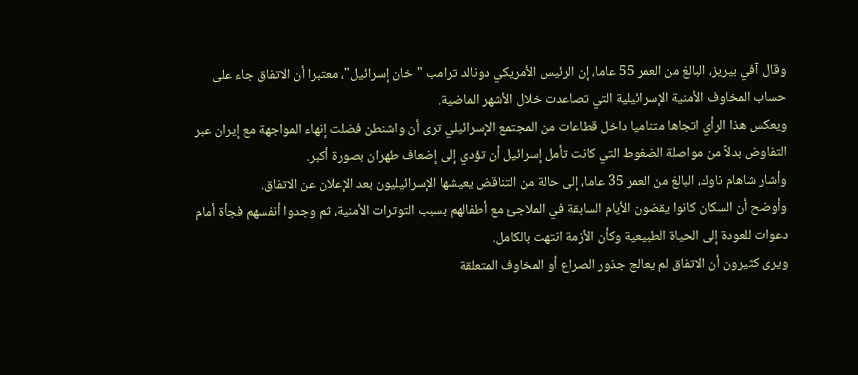وقال آفي بيريز، البالغ من العمر 55 عاما، إن الرئيس الأمريكي دونالد ترامب "خان إسرائيل"، معتبرا أن الاتفاق جاء على حساب المخاوف الأمنية الإسرائيلية التي تصاعدت خلال الأشهر الماضية.
ويعكس هذا الرأي اتجاها متناميا داخل قطاعات من المجتمع الإسرائيلي ترى أن واشنطن فضلت إنهاء المواجهة مع إيران عبر التفاوض بدلاً من مواصلة الضغوط التي كانت تأمل إسرائيل أن تؤدي إلى إضعاف طهران بصورة أكبر.
وأشار شاهام ناوك، البالغ من العمر 35 عاما، إلى حالة من التناقض يعيشها الإسرائيليون بعد الإعلان عن الاتفاق.
وأوضح أن السكان كانوا يقضون الأيام السابقة في الملاجئ مع أطفالهم بسبب التوترات الأمنية، ثم وجدوا أنفسهم فجأة أمام دعوات للعودة إلى الحياة الطبيعية وكأن الأزمة انتهت بالكامل.
ويرى كثيرون أن الاتفاق لم يعالج جذور الصراع أو المخاوف المتعلقة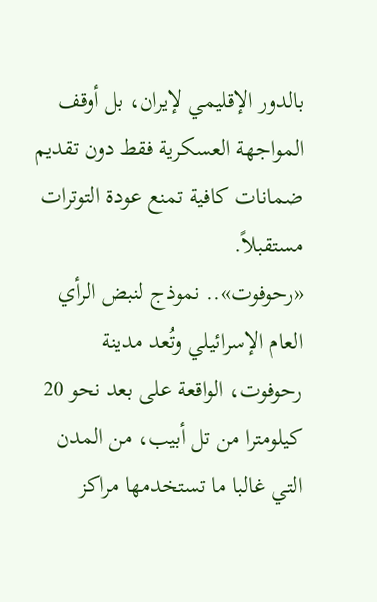بالدور الإقليمي لإيران، بل أوقف المواجهة العسكرية فقط دون تقديم ضمانات كافية تمنع عودة التوترات مستقبلاً.
«رحوفوت».. نموذج لنبض الرأي العام الإسرائيلي وتُعد مدينة رحوفوت، الواقعة على بعد نحو 20 كيلومترا من تل أبيب، من المدن التي غالبا ما تستخدمها مراكز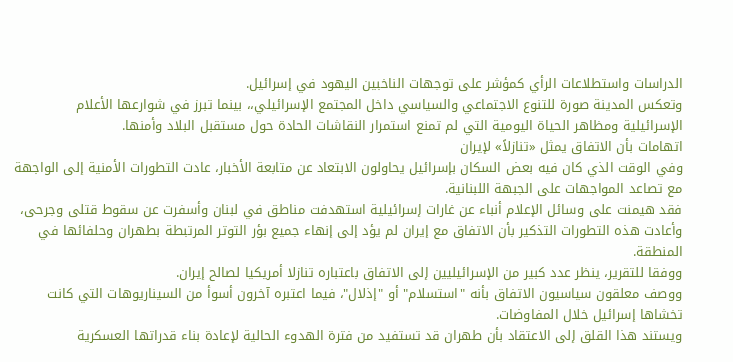الدراسات واستطلاعات الرأي كمؤشر على توجهات الناخبين اليهود في إسرائيل.
وتعكس المدينة صورة للتنوع الاجتماعي والسياسي داخل المجتمع الإسرائيلي،، بينما تبرز في شوارعها الأعلام الإسرائيلية ومظاهر الحياة اليومية التي لم تمنع استمرار النقاشات الحادة حول مستقبل البلاد وأمنها.
اتهامات بأن الاتفاق يمثل «تنازلاً» لإيران
وفي الوقت الذي كان فيه بعض السكان بإسرائيل يحاولون الابتعاد عن متابعة الأخبار، عادت التطورات الأمنية إلى الواجهة مع تصاعد المواجهات على الجبهة اللبنانية.
فقد هيمنت على وسائل الإعلام أنباء عن غارات إسرائيلية استهدفت مناطق في لبنان وأسفرت عن سقوط قتلى وجرحى، وأعادت هذه التطورات التذكير بأن الاتفاق مع إيران لم يؤد إلى إنهاء جميع بؤر التوتر المرتبطة بطهران وحلفائها في المنطقة.
ووفقا للتقرير، ينظر عدد كبير من الإسرائيليين إلى الاتفاق باعتباره تنازلا أمريكيا لصالح إيران.
ووصف معلقون سياسيون الاتفاق بأنه "استسلام" أو "إذلال"، فيما اعتبره آخرون أسوأ من السيناريوهات التي كانت تخشاها إسرائيل خلال المفاوضات.
ويستند هذا القلق إلى الاعتقاد بأن طهران قد تستفيد من فترة الهدوء الحالية لإعادة بناء قدراتها العسكرية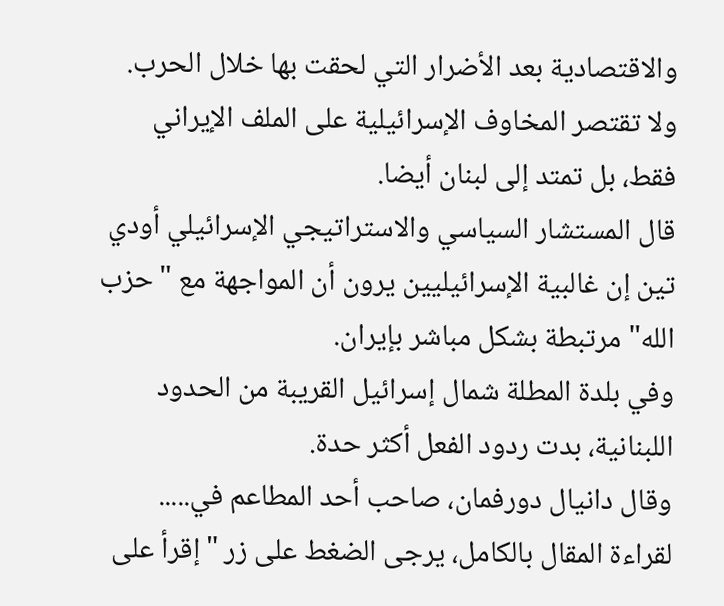والاقتصادية بعد الأضرار التي لحقت بها خلال الحرب.
ولا تقتصر المخاوف الإسرائيلية على الملف الإيراني فقط، بل تمتد إلى لبنان أيضا.
قال المستشار السياسي والاستراتيجي الإسرائيلي أودي تين إن غالبية الإسرائيليين يرون أن المواجهة مع "حزب الله" مرتبطة بشكل مباشر بإيران.
وفي بلدة المطلة شمال إسرائيل القريبة من الحدود اللبنانية، بدت ردود الفعل أكثر حدة.
وقال دانيال دورفمان، صاحب أحد المطاعم في.....
لقراءة المقال بالكامل، يرجى الضغط على زر "إقرأ على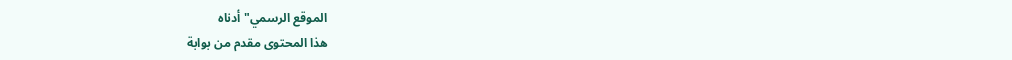الموقع الرسمي" أدناه
هذا المحتوى مقدم من بوابة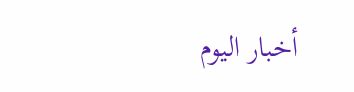أخبار اليوم